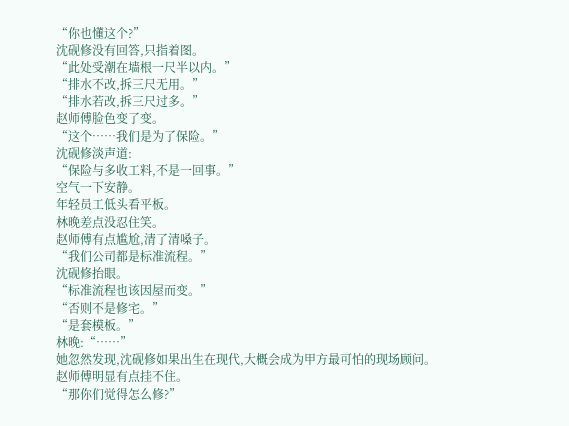“你也懂这个?”
沈砚修没有回答,只指着图。
“此处受潮在墙根一尺半以内。”
“排水不改,拆三尺无用。”
“排水若改,拆三尺过多。”
赵师傅脸色变了变。
“这个……我们是为了保险。”
沈砚修淡声道:
“保险与多收工料,不是一回事。”
空气一下安静。
年轻员工低头看平板。
林晚差点没忍住笑。
赵师傅有点尴尬,清了清嗓子。
“我们公司都是标准流程。”
沈砚修抬眼。
“标准流程也该因屋而变。”
“否则不是修宅。”
“是套模板。”
林晚:“……”
她忽然发现,沈砚修如果出生在现代,大概会成为甲方最可怕的现场顾问。
赵师傅明显有点挂不住。
“那你们觉得怎么修?”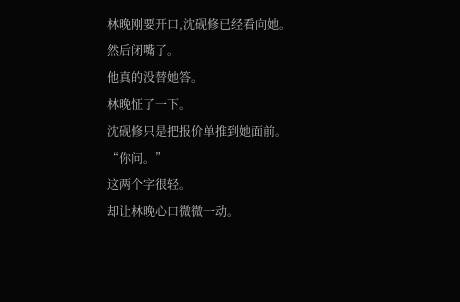林晚刚要开口,沈砚修已经看向她。
然后闭嘴了。
他真的没替她答。
林晚怔了一下。
沈砚修只是把报价单推到她面前。
“你问。”
这两个字很轻。
却让林晚心口微微一动。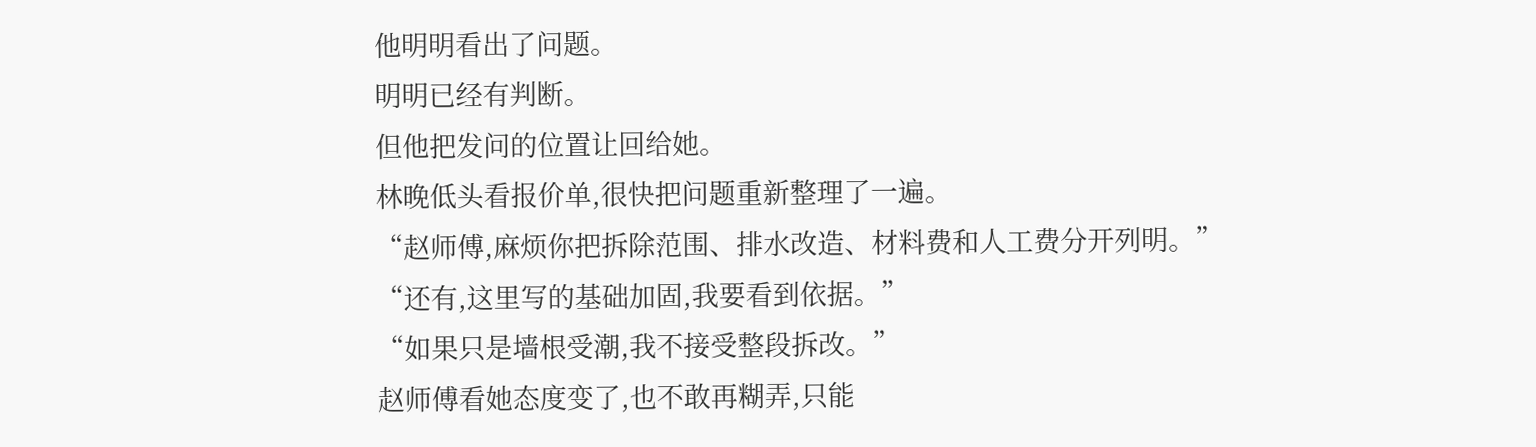他明明看出了问题。
明明已经有判断。
但他把发问的位置让回给她。
林晚低头看报价单,很快把问题重新整理了一遍。
“赵师傅,麻烦你把拆除范围、排水改造、材料费和人工费分开列明。”
“还有,这里写的基础加固,我要看到依据。”
“如果只是墙根受潮,我不接受整段拆改。”
赵师傅看她态度变了,也不敢再糊弄,只能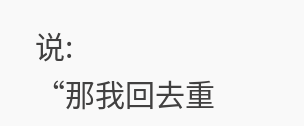说:
“那我回去重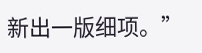新出一版细项。”